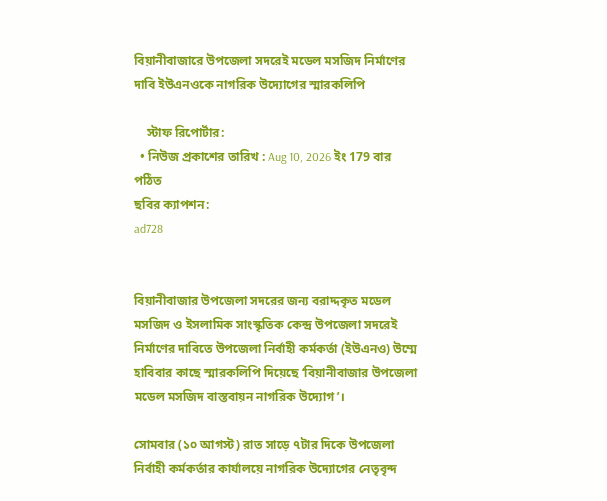বিয়ানীবাজারে উপজেলা সদরেই মডেল মসজিদ নির্মাণের দাবি ইউএনওকে নাগরিক উদ্যোগের স্মারকলিপি

    স্টাফ রিপোর্টার:
  • নিউজ প্রকাশের তারিখ : Aug 10, 2026 ইং 179 বার পঠিত
ছবির ক্যাপশন:
ad728


বিয়ানীবাজার উপজেলা সদরের জন্য বরাদ্দকৃত মডেল মসজিদ ও ইসলামিক সাংস্কৃতিক কেন্দ্র উপজেলা সদরেই নির্মাণের দাবিতে উপজেলা নির্বাহী কর্মকর্তা (ইউএনও) উম্মে হাবিবার কাছে স্মারকলিপি দিয়েছে ‘বিয়ানীবাজার উপজেলা মডেল মসজিদ বাস্তবায়ন নাগরিক উদ্যোগ’।

সোমবার (১০ আগস্ট) রাত সাড়ে ৭টার দিকে উপজেলা নির্বাহী কর্মকর্তার কার্যালয়ে নাগরিক উদ্যোগের নেতৃবৃন্দ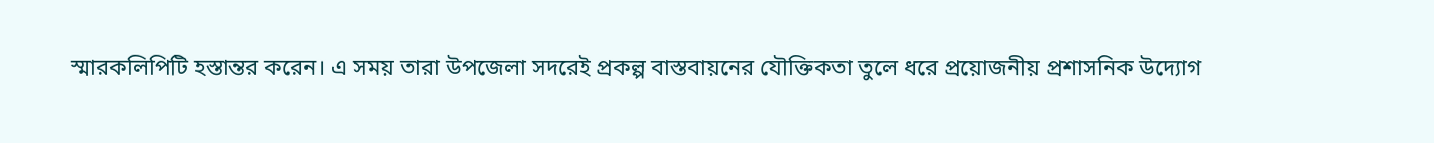স্মারকলিপিটি হস্তান্তর করেন। এ সময় তারা উপজেলা সদরেই প্রকল্প বাস্তবায়নের যৌক্তিকতা তুলে ধরে প্রয়োজনীয় প্রশাসনিক উদ্যোগ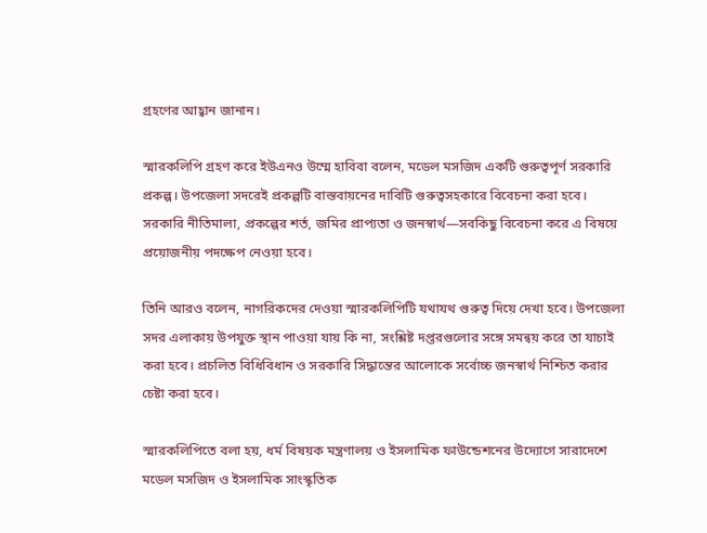গ্রহণের আহ্বান জানান।

স্মারকলিপি গ্রহণ করে ইউএনও উম্মে হাবিবা বলেন, মডেল মসজিদ একটি গুরুত্বপূর্ণ সরকারি প্রকল্প। উপজেলা সদরেই প্রকল্পটি বাস্তবায়নের দাবিটি গুরুত্বসহকারে বিবেচনা করা হবে। সরকারি নীতিমালা, প্রকল্পের শর্ত, জমির প্রাপ্যতা ও জনস্বার্থ—সবকিছু বিবেচনা করে এ বিষয়ে প্রয়োজনীয় পদক্ষেপ নেওয়া হবে।

তিনি আরও বলেন, নাগরিকদের দেওয়া স্মারকলিপিটি যথাযথ গুরুত্ব দিয়ে দেখা হবে। উপজেলা সদর এলাকায় উপযুক্ত স্থান পাওয়া যায় কি না, সংশ্লিষ্ট দপ্তরগুলোর সঙ্গে সমন্বয় করে তা যাচাই করা হবে। প্রচলিত বিধিবিধান ও সরকারি সিদ্ধান্তের আলোকে সর্বোচ্চ জনস্বার্থ নিশ্চিত করার চেষ্টা করা হবে।

স্মারকলিপিতে বলা হয়, ধর্ম বিষয়ক মন্ত্রণালয় ও ইসলামিক ফাউন্ডেশনের উদ্যোগে সারাদেশে মডেল মসজিদ ও ইসলামিক সাংস্কৃতিক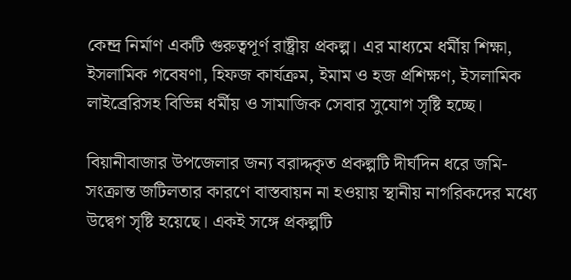কেন্দ্র নির্মাণ একটি গুরুত্বপূর্ণ রাষ্ট্রীয় প্রকল্প। এর মাধ্যমে ধর্মীয় শিক্ষা, ইসলামিক গবেষণা, হিফজ কার্যক্রম, ইমাম ও হজ প্রশিক্ষণ, ইসলামিক লাইব্রেরিসহ বিভিন্ন ধর্মীয় ও সামাজিক সেবার সুযোগ সৃষ্টি হচ্ছে।

বিয়ানীবাজার উপজেলার জন্য বরাদ্দকৃত প্রকল্পটি দীর্ঘদিন ধরে জমি-সংক্রান্ত জটিলতার কারণে বাস্তবায়ন না হওয়ায় স্থানীয় নাগরিকদের মধ্যে উদ্বেগ সৃষ্টি হয়েছে। একই সঙ্গে প্রকল্পটি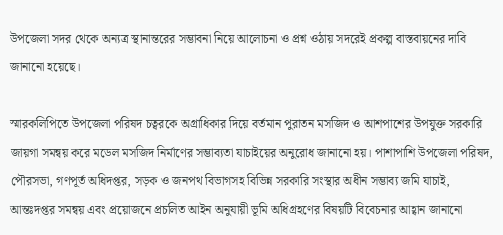উপজেলা সদর থেকে অন্যত্র স্থানান্তরের সম্ভাবনা নিয়ে আলোচনা ও প্রশ্ন ওঠায় সদরেই প্রকল্প বাস্তবায়নের দাবি জানানো হয়েছে।

স্মারকলিপিতে উপজেলা পরিষদ চত্বরকে অগ্রাধিকার দিয়ে বর্তমান পুরাতন মসজিদ ও আশপাশের উপযুক্ত সরকারি জায়গা সমন্বয় করে মডেল মসজিদ নির্মাণের সম্ভাব্যতা যাচাইয়ের অনুরোধ জানানো হয়। পাশাপাশি উপজেলা পরিষদ, পৌরসভা, গণপূর্ত অধিদপ্তর, সড়ক ও জনপথ বিভাগসহ বিভিন্ন সরকারি সংস্থার অধীন সম্ভাব্য জমি যাচাই, আন্তঃদপ্তর সমন্বয় এবং প্রয়োজনে প্রচলিত আইন অনুযায়ী ভূমি অধিগ্রহণের বিষয়টি বিবেচনার আহ্বান জানানো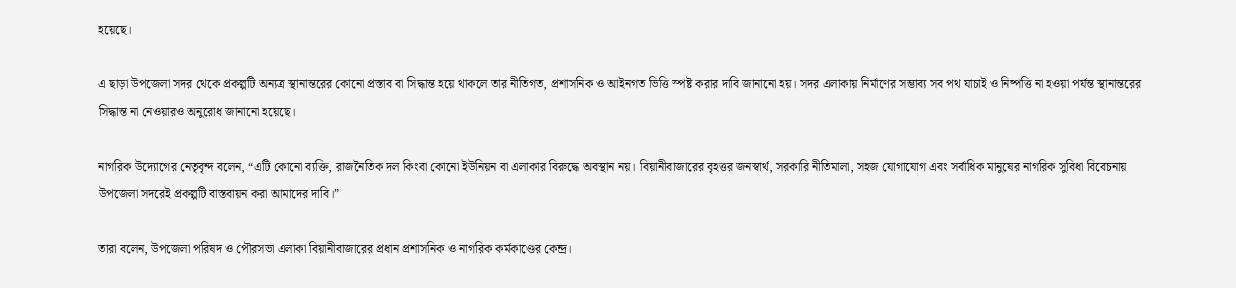হয়েছে।

এ ছাড়া উপজেলা সদর থেকে প্রকল্পটি অন্যত্র স্থানান্তরের কোনো প্রস্তাব বা সিদ্ধান্ত হয়ে থাকলে তার নীতিগত, প্রশাসনিক ও আইনগত ভিত্তি স্পষ্ট করার দাবি জানানো হয়। সদর এলাকায় নির্মাণের সম্ভাব্য সব পথ যাচাই ও নিষ্পত্তি না হওয়া পর্যন্ত স্থানান্তরের সিদ্ধান্ত না নেওয়ারও অনুরোধ জানানো হয়েছে।

নাগরিক উদ্যোগের নেতৃবৃন্দ বলেন, “এটি কোনো ব্যক্তি, রাজনৈতিক দল কিংবা কোনো ইউনিয়ন বা এলাকার বিরুদ্ধে অবস্থান নয়। বিয়ানীবাজারের বৃহত্তর জনস্বার্থ, সরকারি নীতিমালা, সহজ যোগাযোগ এবং সর্বাধিক মানুষের নাগরিক সুবিধা বিবেচনায় উপজেলা সদরেই প্রকল্পটি বাস্তবায়ন করা আমাদের দাবি।”

তারা বলেন, উপজেলা পরিষদ ও পৌরসভা এলাকা বিয়ানীবাজারের প্রধান প্রশাসনিক ও নাগরিক কর্মকাণ্ডের কেন্দ্র।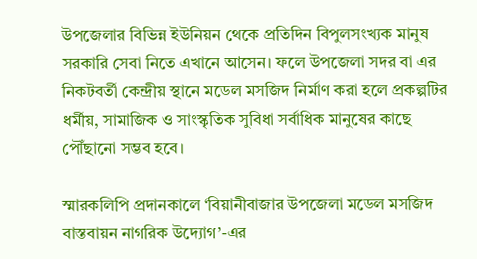উপজেলার বিভিন্ন ইউনিয়ন থেকে প্রতিদিন বিপুলসংখ্যক মানুষ সরকারি সেবা নিতে এখানে আসেন। ফলে উপজেলা সদর বা এর নিকটবর্তী কেন্দ্রীয় স্থানে মডেল মসজিদ নির্মাণ করা হলে প্রকল্পটির ধর্মীয়, সামাজিক ও সাংস্কৃতিক সুবিধা সর্বাধিক মানুষের কাছে পৌঁছানো সম্ভব হবে।

স্মারকলিপি প্রদানকালে ‘বিয়ানীবাজার উপজেলা মডেল মসজিদ বাস্তবায়ন নাগরিক উদ্যোগ’-এর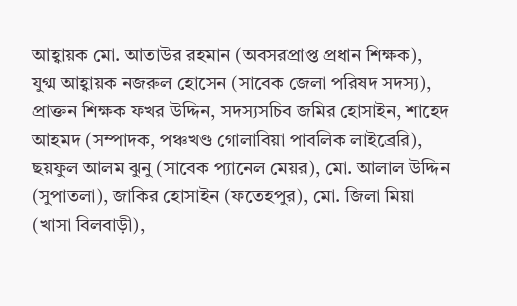আহ্বায়ক মো. আতাউর রহমান (অবসরপ্রাপ্ত প্রধান শিক্ষক), যুগ্ম আহ্বায়ক নজরুল হোসেন (সাবেক জেলা পরিষদ সদস্য), প্রাক্তন শিক্ষক ফখর উদ্দিন, সদস্যসচিব জমির হোসাইন, শাহেদ আহমদ (সম্পাদক, পঞ্চখণ্ড গোলাবিয়া পাবলিক লাইব্রেরি), ছয়ফুল আলম ঝুনু (সাবেক প্যানেল মেয়র), মো. আলাল উদ্দিন (সুপাতলা), জাকির হোসাইন (ফতেহপুর), মো. জিলা মিয়া (খাসা বিলবাড়ী),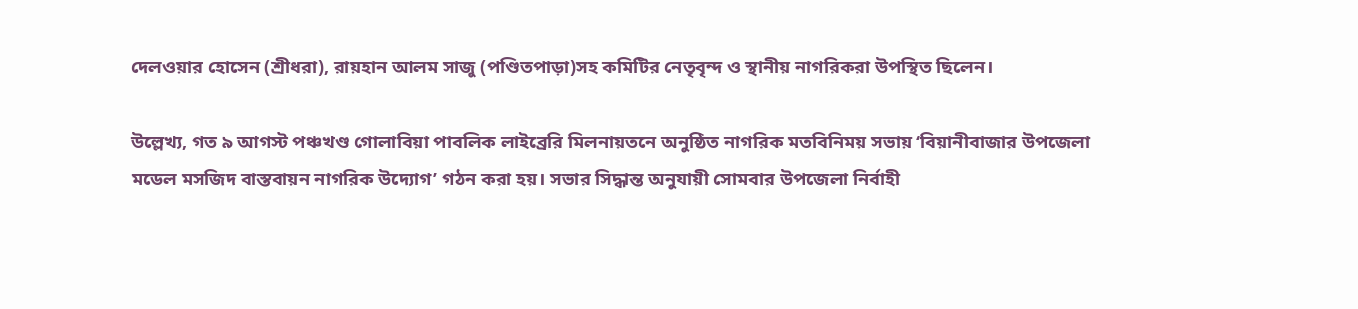দেলওয়ার হোসেন (শ্রীধরা), রায়হান আলম সাজু (পণ্ডিতপাড়া)সহ কমিটির নেতৃবৃন্দ ও স্থানীয় নাগরিকরা উপস্থিত ছিলেন।

উল্লেখ্য, গত ৯ আগস্ট পঞ্চখণ্ড গোলাবিয়া পাবলিক লাইব্রেরি মিলনায়তনে অনুষ্ঠিত নাগরিক মতবিনিময় সভায় ‘বিয়ানীবাজার উপজেলা মডেল মসজিদ বাস্তবায়ন নাগরিক উদ্যোগ’ গঠন করা হয়। সভার সিদ্ধান্ত অনুযায়ী সোমবার উপজেলা নির্বাহী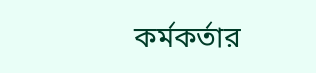কর্মকর্তার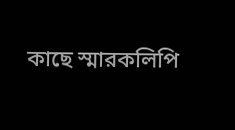কাছে স্মারকলিপি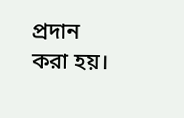প্রদান করা হয়।